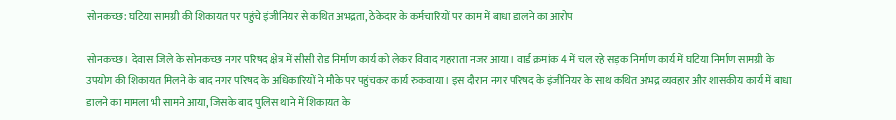सोनकच्छ: घटिया सामग्री की शिकायत पर पहुंचे इंजीनियर से कथित अभद्रता, ठेकेदार के कर्मचारियों पर काम में बाधा डालने का आरोप

सोनकच्छ। देवास जिले के सोनकच्छ नगर परिषद क्षेत्र में सीसी रोड निर्माण कार्य को लेकर विवाद गहराता नजर आया। वार्ड क्रमांक 4 में चल रहे सड़क निर्माण कार्य में घटिया निर्माण सामग्री के उपयोग की शिकायत मिलने के बाद नगर परिषद के अधिकारियों ने मौके पर पहुंचकर कार्य रुकवाया। इस दौरान नगर परिषद के इंजीनियर के साथ कथित अभद्र व्यवहार और शासकीय कार्य में बाधा डालने का मामला भी सामने आया, जिसके बाद पुलिस थाने में शिकायत के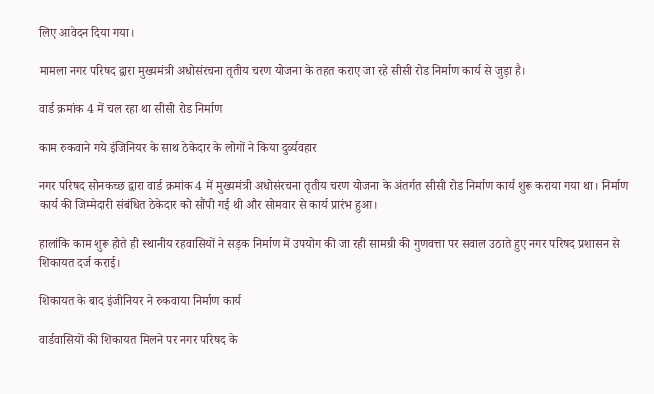लिए आवेदन दिया गया।

मामला नगर परिषद द्वारा मुख्यमंत्री अधोसंरचना तृतीय चरण योजना के तहत कराए जा रहे सीसी रोड निर्माण कार्य से जुड़ा है।

वार्ड क्रमांक 4 में चल रहा था सीसी रोड निर्माण

काम रुकवाने गये इंजिनियर के साथ ठेकेदार के लोगों ने किया दुर्व्यवहार

नगर परिषद सोनकच्छ द्वारा वार्ड क्रमांक 4 में मुख्यमंत्री अधोसंरचना तृतीय चरण योजना के अंतर्गत सीसी रोड निर्माण कार्य शुरू कराया गया था। निर्माण कार्य की जिम्मेदारी संबंधित ठेकेदार को सौंपी गई थी और सोमवार से कार्य प्रारंभ हुआ।

हालांकि काम शुरू होते ही स्थानीय रहवासियों ने सड़क निर्माण में उपयोग की जा रही सामग्री की गुणवत्ता पर सवाल उठाते हुए नगर परिषद प्रशासन से शिकायत दर्ज कराई।

शिकायत के बाद इंजीनियर ने रुकवाया निर्माण कार्य

वार्डवासियों की शिकायत मिलने पर नगर परिषद के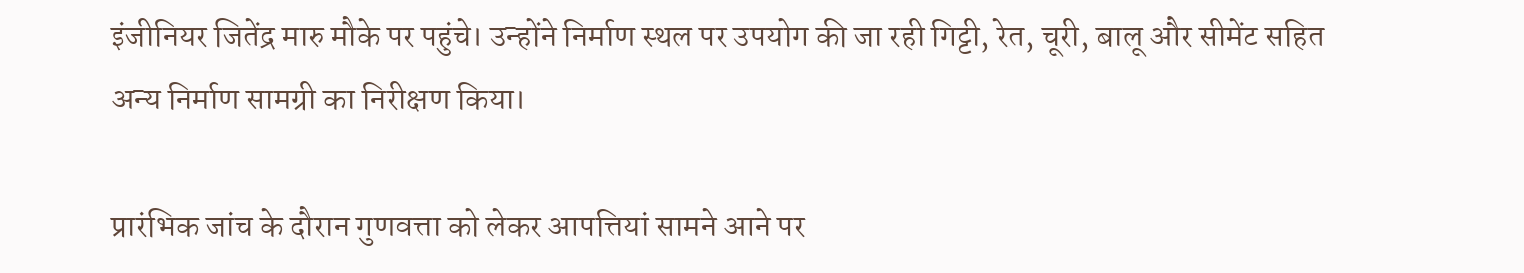इंजीनियर जितेंद्र मारु मौके पर पहुंचे। उन्होंने निर्माण स्थल पर उपयोग की जा रही गिट्टी, रेत, चूरी, बालू और सीमेंट सहित अन्य निर्माण सामग्री का निरीक्षण किया।

प्रारंभिक जांच के दौरान गुणवत्ता को लेकर आपत्तियां सामने आने पर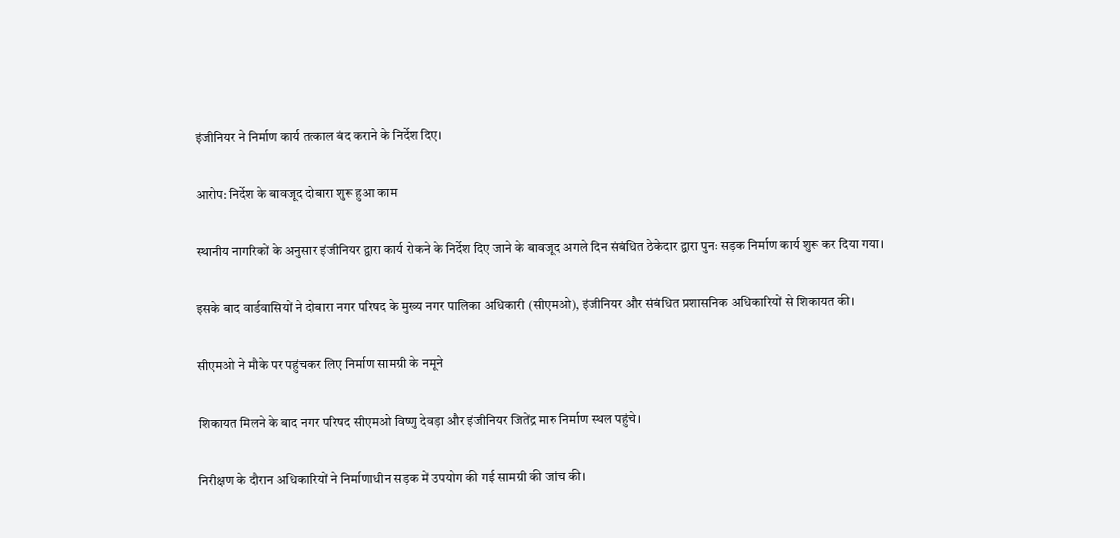इंजीनियर ने निर्माण कार्य तत्काल बंद कराने के निर्देश दिए।

आरोप: निर्देश के बावजूद दोबारा शुरू हुआ काम

स्थानीय नागरिकों के अनुसार इंजीनियर द्वारा कार्य रोकने के निर्देश दिए जाने के बावजूद अगले दिन संबंधित ठेकेदार द्वारा पुनः सड़क निर्माण कार्य शुरू कर दिया गया।

इसके बाद वार्डवासियों ने दोबारा नगर परिषद के मुख्य नगर पालिका अधिकारी (सीएमओ), इंजीनियर और संबंधित प्रशासनिक अधिकारियों से शिकायत की।

सीएमओ ने मौके पर पहुंचकर लिए निर्माण सामग्री के नमूने

शिकायत मिलने के बाद नगर परिषद सीएमओ विष्णु देवड़ा और इंजीनियर जितेंद्र मारु निर्माण स्थल पहुंचे।

निरीक्षण के दौरान अधिकारियों ने निर्माणाधीन सड़क में उपयोग की गई सामग्री की जांच की।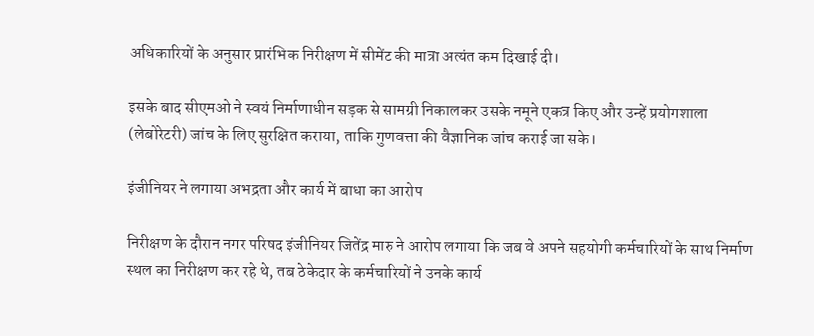अधिकारियों के अनुसार प्रारंभिक निरीक्षण में सीमेंट की मात्रा अत्यंत कम दिखाई दी।

इसके बाद सीएमओ ने स्वयं निर्माणाधीन सड़क से सामग्री निकालकर उसके नमूने एकत्र किए और उन्हें प्रयोगशाला (लेबोरेटरी) जांच के लिए सुरक्षित कराया, ताकि गुणवत्ता की वैज्ञानिक जांच कराई जा सके।

इंजीनियर ने लगाया अभद्रता और कार्य में बाधा का आरोप

निरीक्षण के दौरान नगर परिषद इंजीनियर जितेंद्र मारु ने आरोप लगाया कि जब वे अपने सहयोगी कर्मचारियों के साथ निर्माण स्थल का निरीक्षण कर रहे थे, तब ठेकेदार के कर्मचारियों ने उनके कार्य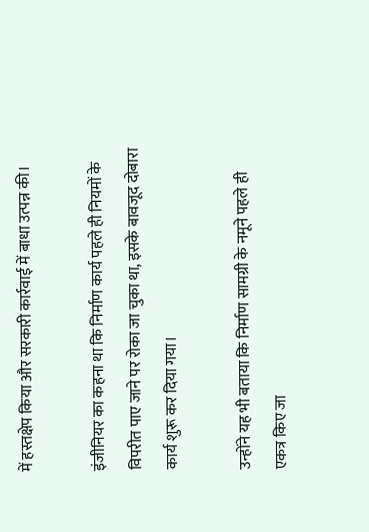में हस्तक्षेप किया और सरकारी कार्रवाई में बाधा उत्पन्न की।

इंजीनियर का कहना था कि निर्माण कार्य पहले ही नियमों के विपरीत पाए जाने पर रोका जा चुका था, इसके बावजूद दोबारा कार्य शुरू कर दिया गया।

उन्होंने यह भी बताया कि निर्माण सामग्री के नमूने पहले ही एकत्र किए जा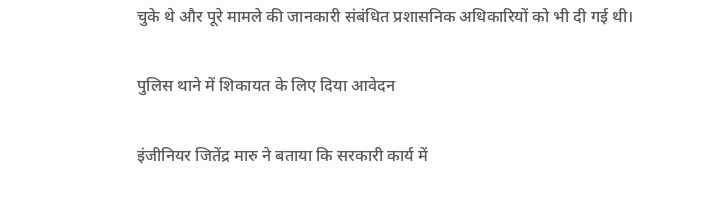चुके थे और पूरे मामले की जानकारी संबंधित प्रशासनिक अधिकारियों को भी दी गई थी।

पुलिस थाने में शिकायत के लिए दिया आवेदन

इंजीनियर जितेंद्र मारु ने बताया कि सरकारी कार्य में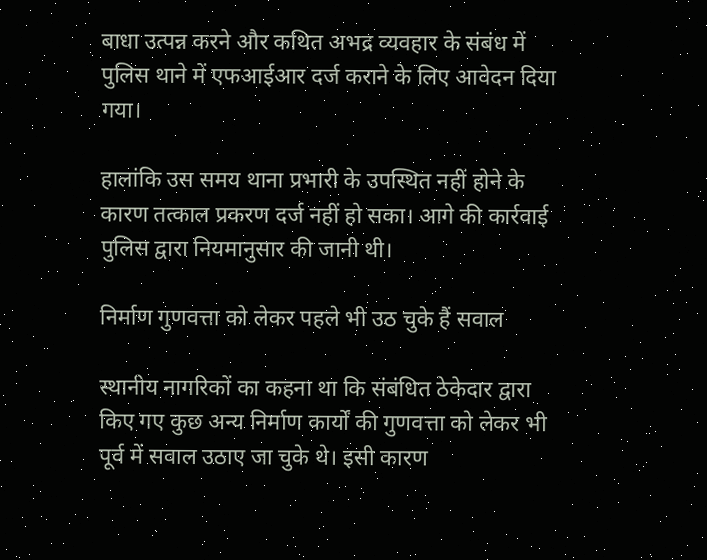बाधा उत्पन्न करने और कथित अभद्र व्यवहार के संबंध में पुलिस थाने में एफआईआर दर्ज कराने के लिए आवेदन दिया गया।

हालांकि उस समय थाना प्रभारी के उपस्थित नहीं होने के कारण तत्काल प्रकरण दर्ज नहीं हो सका। आगे की कार्रवाई पुलिस द्वारा नियमानुसार की जानी थी।

निर्माण गुणवत्ता को लेकर पहले भी उठ चुके हैं सवाल

स्थानीय नागरिकों का कहना था कि संबंधित ठेकेदार द्वारा किए गए कुछ अन्य निर्माण कार्यों की गुणवत्ता को लेकर भी पूर्व में सवाल उठाए जा चुके थे। इसी कारण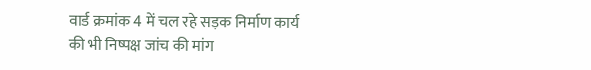वार्ड क्रमांक 4 में चल रहे सड़क निर्माण कार्य की भी निष्पक्ष जांच की मांग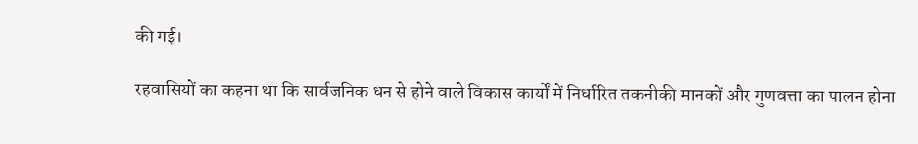की गई।

रहवासियों का कहना था कि सार्वजनिक धन से होने वाले विकास कार्यों में निर्धारित तकनीकी मानकों और गुणवत्ता का पालन होना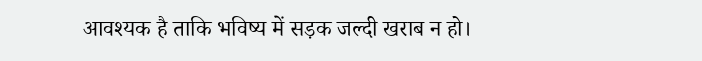आवश्यक है ताकि भविष्य में सड़क जल्दी खराब न हो।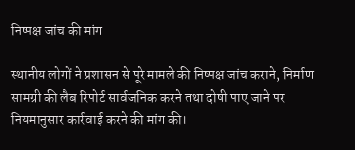निष्पक्ष जांच की मांग

स्थानीय लोगों ने प्रशासन से पूरे मामले की निष्पक्ष जांच कराने, निर्माण सामग्री की लैब रिपोर्ट सार्वजनिक करने तथा दोषी पाए जाने पर नियमानुसार कार्रवाई करने की मांग की।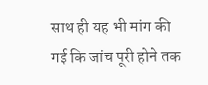साथ ही यह भी मांग की गई कि जांच पूरी होने तक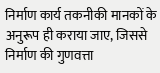निर्माण कार्य तकनीकी मानकों के अनुरूप ही कराया जाए, जिससे निर्माण की गुणवत्ता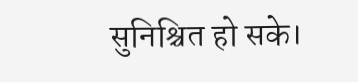सुनिश्चित हो सके।